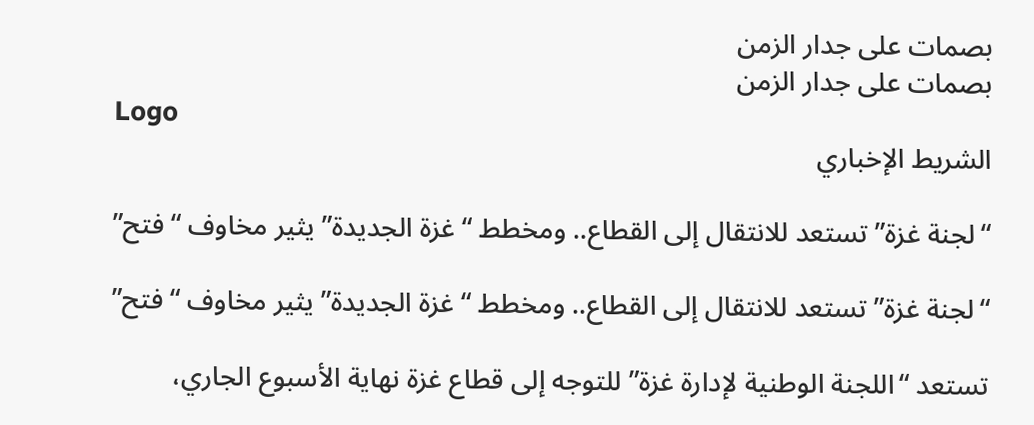بصمات على جدار الزمن
بصمات على جدار الزمن
Logo
الشريط الإخباري

“لجنة غزة” تستعد للانتقال إلى القطاع.. ومخطط “غزة الجديدة” يثير مخاوف “فتح”

“لجنة غزة” تستعد للانتقال إلى القطاع.. ومخطط “غزة الجديدة” يثير مخاوف “فتح”

تستعد “اللجنة الوطنية لإدارة غزة” للتوجه إلى قطاع غزة نهاية الأسبوع الجاري،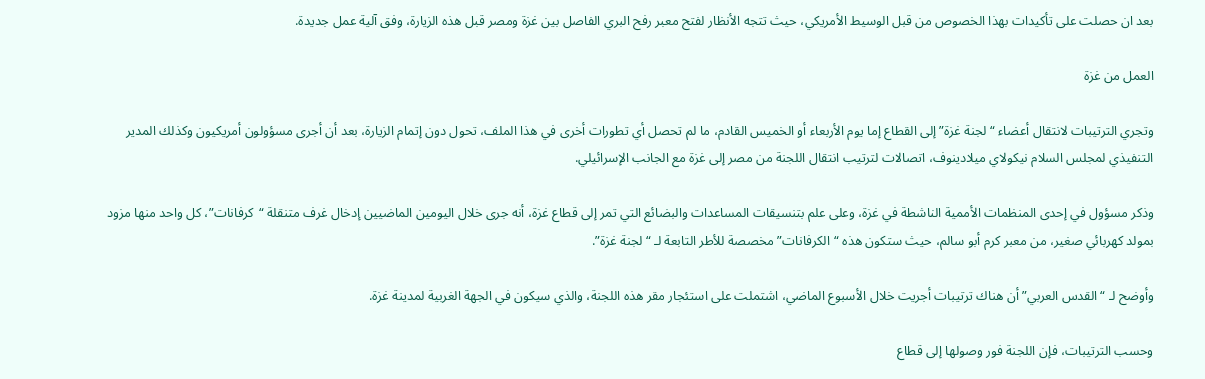بعد ان حصلت على تأكيدات بهذا الخصوص من قبل الوسيط الأمريكي، حيث تتجه الأنظار لفتح معبر رفح البري الفاصل بين غزة ومصر قبل هذه الزيارة، وفق آلية عمل جديدة.

العمل من غزة

وتجري الترتيبات لانتقال أعضاء “لجنة غزة” إلى القطاع إما يوم الأربعاء أو الخميس القادم، ما لم تحصل أي تطورات أخرى في هذا الملف، تحول دون إتمام الزيارة، بعد أن أجرى مسؤولون أمريكيون وكذلك المدير التنفيذي لمجلس السلام نيكولاي ميلادينوف، اتصالات لترتيب انتقال اللجنة من مصر إلى غزة مع الجانب الإسرائيلي.

وذكر مسؤول في إحدى المنظمات الأممية الناشطة في غزة، وعلى علم بتنسيقات المساعدات والبضائع التي تمر إلى قطاع غزة، أنه جرى خلال اليومين الماضيين إدخال غرف متنقلة “كرفانات”، كل واحد منها مزود بمولد كهربائي صغير، من معبر كرم أبو سالم، حيث ستكون هذه “الكرفانات” مخصصة للأطر التابعة لـ “لجنة غزة”.

وأوضح لـ “القدس العربي” أن هناك ترتيبات أجريت خلال الأسبوع الماضي، اشتملت على استئجار مقر هذه اللجنة، والذي سيكون في الجهة الغربية لمدينة غزة.

وحسب الترتيبات، فإن اللجنة فور وصولها إلى قطاع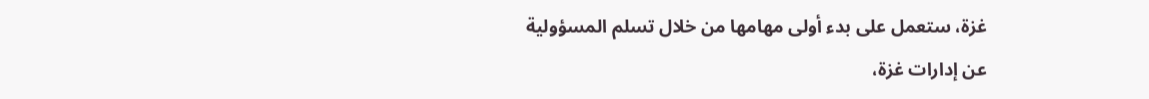غزة، ستعمل على بدء أولى مهامها من خلال تسلم المسؤولية عن إدارات غزة،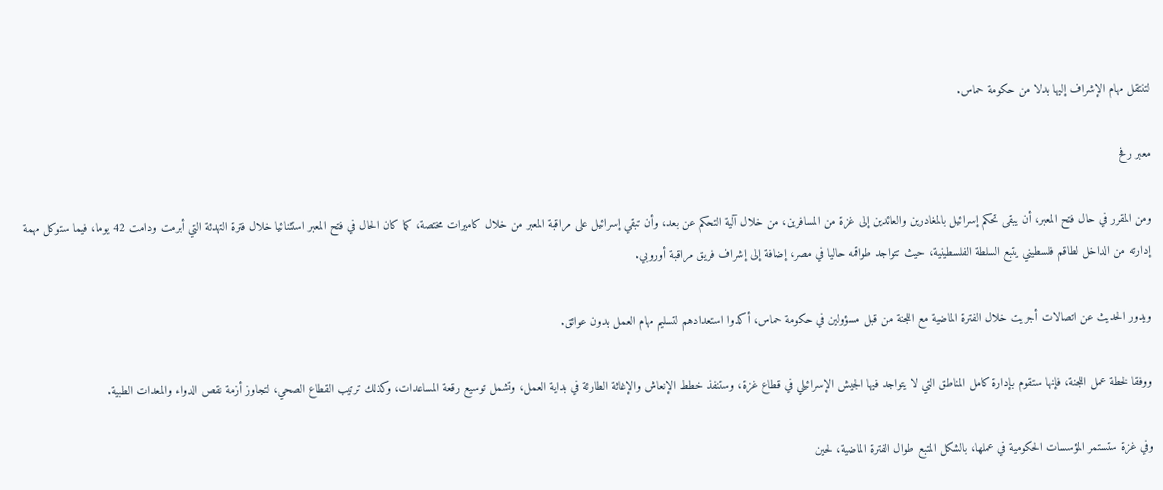لتنتقل مهام الإشراف إليها بدلا من حكومة حماس.

معبر رفح

ومن المقرر في حال فتح المعبر، أن يبقى تحكم إسرائيل بالمغادرين والعائدين إلى غزة من المسافرين، من خلال آلية التحكم عن بعد، وأن تبقي إسرائيل على مراقبة المعبر من خلال كاميرات مختصة، كما كان الحال في فتح المعبر استثنائيا خلال فترة التهدئة التي أبرمت ودامت 42 يوما، فيما ستوكل مهمة إدارته من الداخل لطاقم فلسطيني يتبع السلطة الفلسطينية، حيث تتواجد طواقمه حاليا في مصر، إضافة إلى إشراف فريق مراقبة أوروبي.

ويدور الحديث عن اتصالات أجريت خلال الفترة الماضية مع اللجنة من قبل مسؤولين في حكومة حماس، أكدوا استعدادهم لتسليم مهام العمل بدون عوائق.

ووفقا لخطة عمل اللجنة، فإنها ستقوم بإدارة كامل المناطق التي لا يتواجد فيها الجيش الإسرائيلي في قطاع غزة، وستنفذ خطط الإنعاش والإغاثة الطارئة في بداية العمل، وتشمل توسيع رقعة المساعدات، وكذلك ترتيب القطاع الصحي، لتجاوز أزمة نقص الدواء والمعدات الطبية.

وفي غزة ستستمر المؤسسات الحكومية في عملها، بالشكل المتبع طوال الفترة الماضية، لحين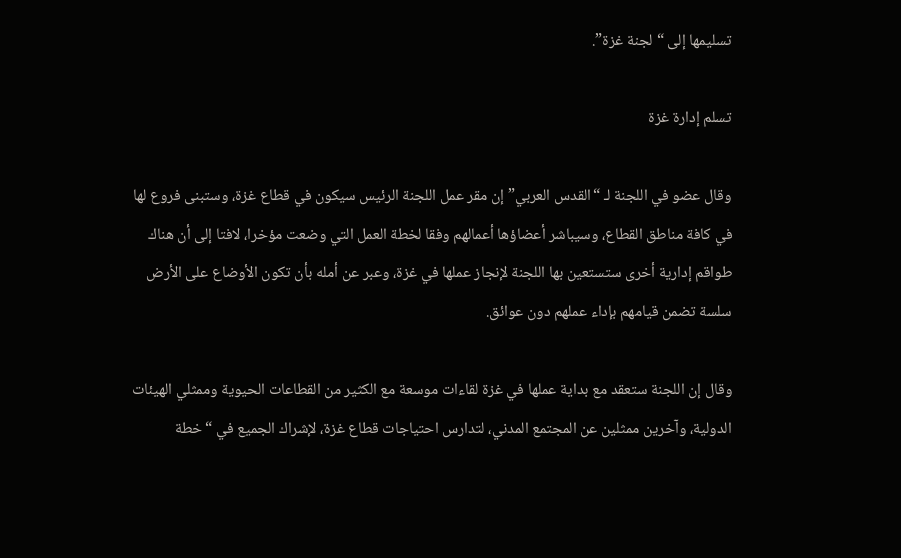تسليمها إلى “لجنة غزة”.

تسلم إدارة غزة

وقال عضو في اللجنة لـ “القدس العربي” إن مقر عمل اللجنة الرئيس سيكون في قطاع غزة، وستبنى فروع لها في كافة مناطق القطاع، وسيباشر أعضاؤها أعمالهم وفقا لخطة العمل التي وضعت مؤخرا، لافتا إلى أن هناك طواقم إدارية أخرى ستستعين بها اللجنة لإنجاز عملها في غزة، وعبر عن أمله بأن تكون الأوضاع على الأرض سلسة تضمن قيامهم بإداء عملهم دون عوائق.

وقال إن اللجنة ستعقد مع بداية عملها في غزة لقاءات موسعة مع الكثير من القطاعات الحيوية وممثلي الهيئات الدولية، وآخرين ممثلين عن المجتمع المدني، لتدارس احتياجات قطاع غزة، لإشراك الجميع في “خطة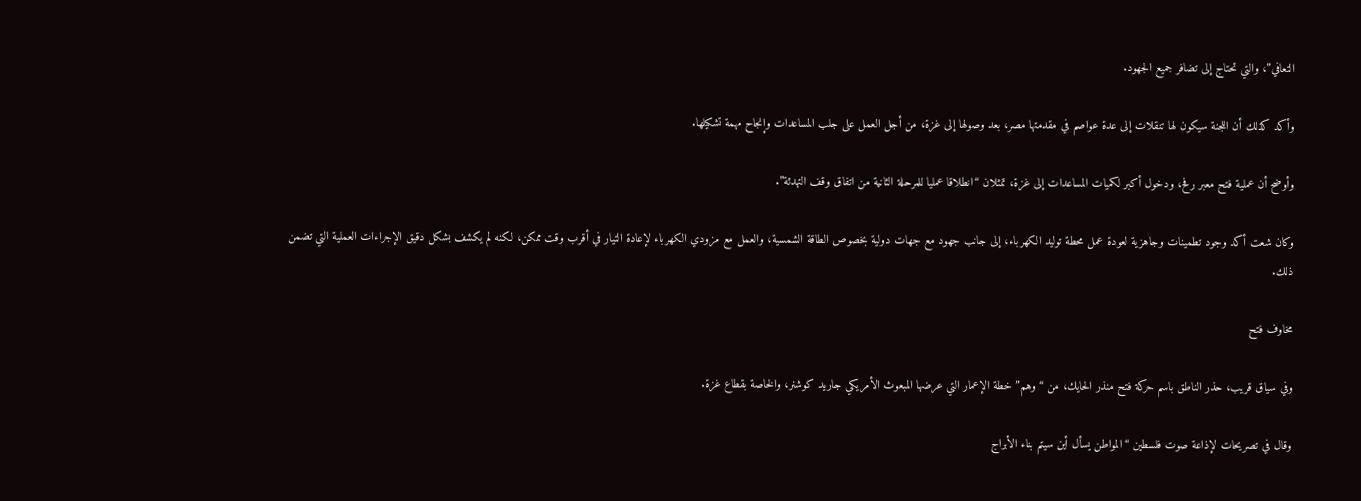التعافي”، والتي تحتاج إلى تضافر جميع الجهود.

وأكد كذلك أن اللجنة سيكون لها تنقلات إلى عدة عواصم في مقدمتها مصر، بعد وصولها إلى غزة، من أجل العمل على جلب المساعدات وإنجاح مهمة تشكيلها.

وأوضح أن عملية فتح معبر رفح، ودخول أكبر لكميات المساعدات إلى غزة، تمثلان “انطلاقا عمليا للمرحلة الثانية من اتفاق وقف التهدئة”.

وكان شعت أكد وجود تطمينات وجاهزية لعودة عمل محطة توليد الكهرباء، إلى جانب جهود مع جهات دولية بخصوص الطاقة الشمسية، والعمل مع مزودي الكهرباء لإعادة التيار في أقرب وقت ممكن، لكنه لم يكشف بشكل دقيق الإجراءات العملية التي تضمن ذلك.

مخاوف فتح

وفي سياق قريب، حذر الناطق باسم حركة فتح منذر الحايك، من “وهم” خطة الإعمار التي عرضها المبعوث الأمريكي جاريد كوشنر، والخاصة بقطاع غزة.

وقال في تصريحات لإذاعة صوت فلسطين “المواطن يسأل أين سيتم بناء الأبراج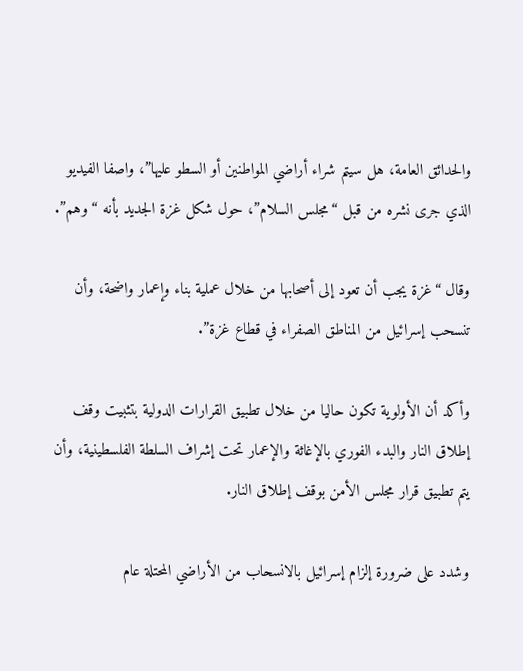والحدائق العامة، هل سيتم شراء أراضي المواطنين أو السطو عليها”، واصفا الفيديو الذي جرى نشره من قبل “مجلس السلام”، حول شكل غزة الجديد بأنه “وهم”.

وقال “غزة يجب أن تعود إلى أصحابها من خلال عملية بناء وإعمار واضحة، وأن تنسحب إسرائيل من المناطق الصفراء في قطاع غزة”.

وأكد أن الأولوية تكون حاليا من خلال تطبيق القرارات الدولية بتثبيت وقف إطلاق النار والبدء الفوري بالإغاثة والإعمار تحت إشراف السلطة الفلسطينية، وأن يتم تطبيق قرار مجلس الأمن بوقف إطلاق النار.

وشدد على ضرورة إلزام إسرائيل بالانسحاب من الأراضي المحتلة عام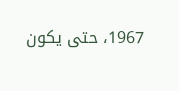1967، حتى يكون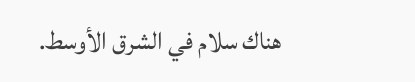هناك سلام في الشرق الأوسط.